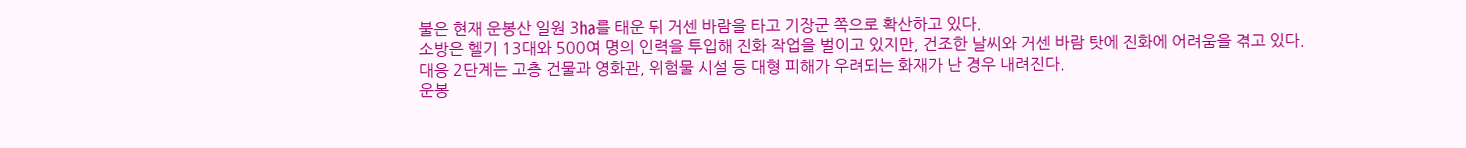불은 현재 운봉산 일원 3㏊를 태운 뒤 거센 바람을 타고 기장군 쪽으로 확산하고 있다.
소방은 헬기 13대와 500여 명의 인력을 투입해 진화 작업을 벌이고 있지만, 건조한 날씨와 거센 바람 탓에 진화에 어려움을 겪고 있다.
대응 2단계는 고층 건물과 영화관, 위험물 시설 등 대형 피해가 우려되는 화재가 난 경우 내려진다.
운봉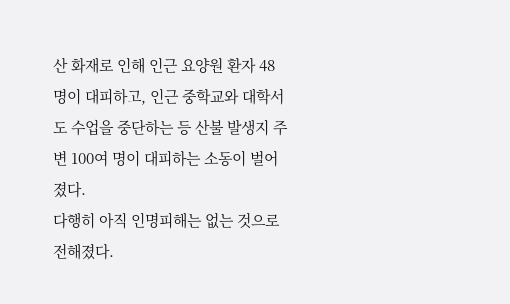산 화재로 인해 인근 요양원 환자 48명이 대피하고, 인근 중학교와 대학서도 수업을 중단하는 등 산불 발생지 주변 100여 명이 대피하는 소동이 벌어졌다.
다행히 아직 인명피해는 없는 것으로 전해졌다.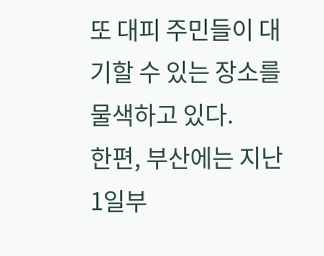또 대피 주민들이 대기할 수 있는 장소를 물색하고 있다.
한편, 부산에는 지난 1일부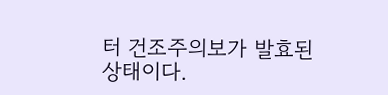터 건조주의보가 발효된 상태이다.